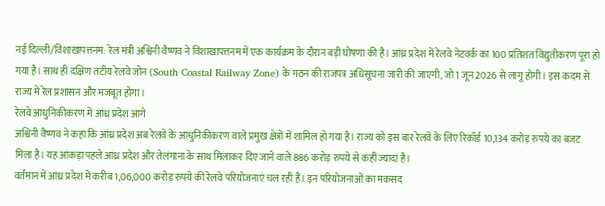नई दिल्ली/विशाखापत्तनम: रेल मंत्री अश्विनी वैष्णव ने विशाखापत्तनम में एक कार्यक्रम के दौरान बड़ी घोषणा की है। आंध्र प्रदेश में रेलवे नेटवर्क का 100 प्रतिशत विद्युतीकरण पूरा हो गया है। साथ ही दक्षिण तटीय रेलवे जोन (South Coastal Railway Zone) के गठन की राजपत्र अधिसूचना जारी की जाएगी, जो 1 जून 2026 से लागू होगी। इस कदम से राज्य में रेल प्रशासन और मजबूत होगा।
रेलवे आधुनिकीकरण में आंध्र प्रदेश आगे
अश्विनी वैष्णव ने कहा कि आंध्र प्रदेश अब रेलवे के आधुनिकीकरण वाले प्रमुख क्षेत्रों में शामिल हो गया है। राज्य को इस बार रेलवे के लिए रिकॉर्ड 10,134 करोड़ रुपये का बजट मिला है। यह आंकड़ा पहले आंध्र प्रदेश और तेलंगाना के साथ मिलाकर दिए जाने वाले 886 करोड़ रुपये से कहीं ज्यादा है।
वर्तमान में आंध्र प्रदेश में करीब 1,06,000 करोड़ रुपये की रेलवे परियोजनाएं चल रही हैं। इन परियोजनाओं का मकसद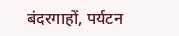बंदरगाहों, पर्यटन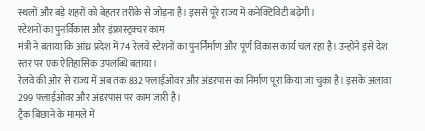स्थलों और बड़े शहरों को बेहतर तरीके से जोड़ना है। इससे पूरे राज्य में कनेक्टिविटी बढ़ेगी।
स्टेशनों का पुनर्विकास और इंफ्रास्ट्रक्चर काम
मंत्री ने बताया कि आंध्र प्रदेश में 74 रेलवे स्टेशनों का पुनर्निर्माण और पूर्ण विकास कार्य चल रहा है। उन्होंने इसे देश स्तर पर एक ऐतिहासिक उपलब्धि बताया।
रेलवे की ओर से राज्य में अब तक 832 फ्लाईओवर और अंडरपास का निर्माण पूरा किया जा चुका है। इसके अलावा 299 फ्लाईओवर और अंडरपास पर काम जारी है।
ट्रैक बिछाने के मामले में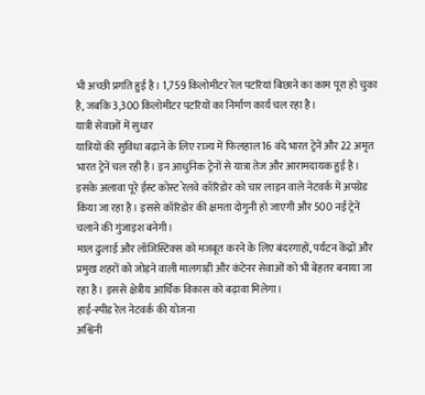भी अच्छी प्रगति हुई है। 1,759 किलोमीटर रेल पटरियां बिछाने का काम पूरा हो चुका है, जबकि 3,300 किलोमीटर पटरियों का निर्माण कार्य चल रहा है।
यात्री सेवाओं में सुधार
यात्रियों की सुविधा बढ़ाने के लिए राज्य में फिलहाल 16 वंदे भारत ट्रेनें और 22 अमृत भारत ट्रेनें चल रही हैं। इन आधुनिक ट्रेनों से यात्रा तेज और आरामदायक हुई है।
इसके अलावा पूरे ईस्ट कोस्ट रेलवे कॉरिडोर को चार लाइन वाले नेटवर्क में अपग्रेड किया जा रहा है। इससे कॉरिडोर की क्षमता दोगुनी हो जाएगी और 500 नई ट्रेनें चलाने की गुंजाइश बनेगी।
माल ढुलाई और लॉजिस्टिक्स को मजबूत करने के लिए बंदरगाहों, पर्यटन केंद्रों और प्रमुख शहरों को जोड़ने वाली मालगाड़ी और कंटेनर सेवाओं को भी बेहतर बनाया जा रहा है। इससे क्षेत्रीय आर्थिक विकास को बढ़ावा मिलेगा।
हाई-स्पीड रेल नेटवर्क की योजना
अश्विनी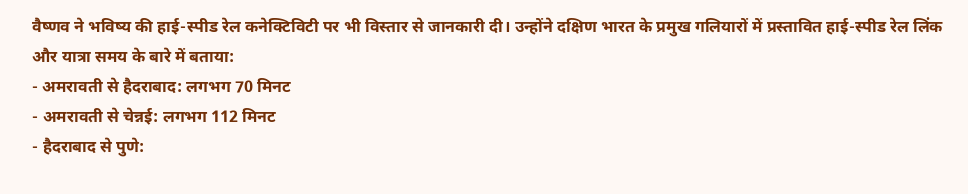वैष्णव ने भविष्य की हाई-स्पीड रेल कनेक्टिविटी पर भी विस्तार से जानकारी दी। उन्होंने दक्षिण भारत के प्रमुख गलियारों में प्रस्तावित हाई-स्पीड रेल लिंक और यात्रा समय के बारे में बताया:
- अमरावती से हैदराबाद: लगभग 70 मिनट
- अमरावती से चेन्नई: लगभग 112 मिनट
- हैदराबाद से पुणे: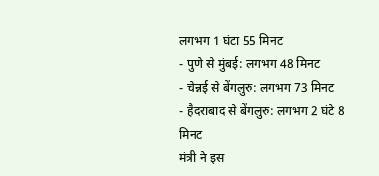लगभग 1 घंटा 55 मिनट
- पुणे से मुंबई: लगभग 48 मिनट
- चेन्नई से बेंगलुरु: लगभग 73 मिनट
- हैदराबाद से बेंगलुरु: लगभग 2 घंटे 8 मिनट
मंत्री ने इस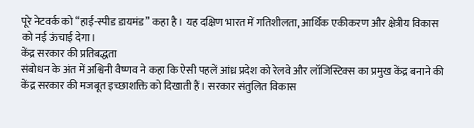पूरे नेटवर्क को “हाई-स्पीड डायमंड” कहा है। यह दक्षिण भारत में गतिशीलता, आर्थिक एकीकरण और क्षेत्रीय विकास को नई ऊंचाई देगा।
केंद्र सरकार की प्रतिबद्धता
संबोधन के अंत में अश्विनी वैष्णव ने कहा कि ऐसी पहलें आंध्र प्रदेश को रेलवे और लॉजिस्टिक्स का प्रमुख केंद्र बनाने की केंद्र सरकार की मजबूत इच्छाशक्ति को दिखाती हैं। सरकार संतुलित विकास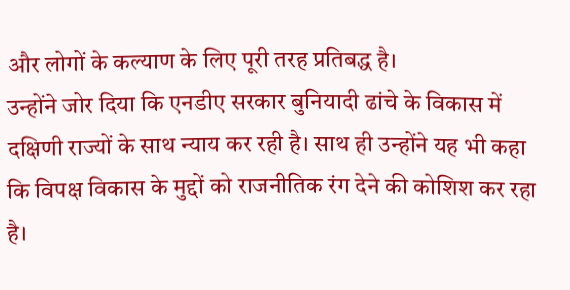और लोगों के कल्याण के लिए पूरी तरह प्रतिबद्ध है।
उन्होंने जोर दिया कि एनडीए सरकार बुनियादी ढांचे के विकास में दक्षिणी राज्यों के साथ न्याय कर रही है। साथ ही उन्होंने यह भी कहा कि विपक्ष विकास के मुद्दों को राजनीतिक रंग देने की कोशिश कर रहा है।